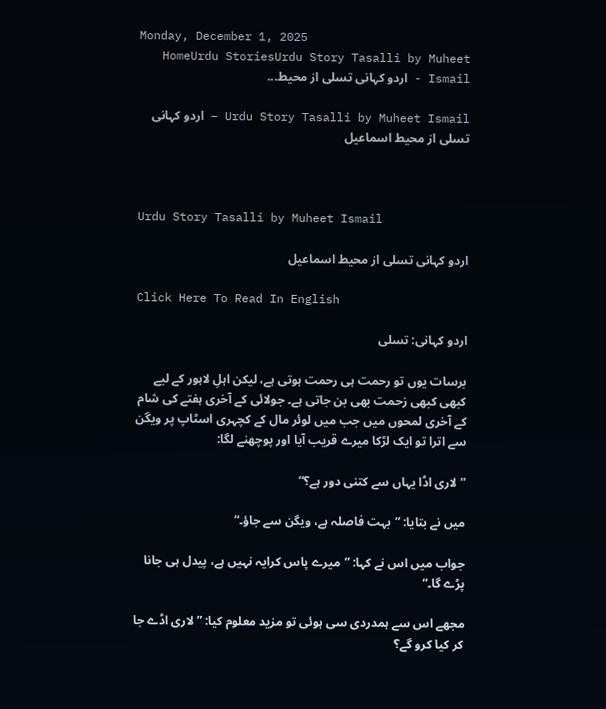Monday, December 1, 2025
HomeUrdu StoriesUrdu Story Tasalli by Muheet Ismail - اردو کہانی تسلی از محیط...

Urdu Story Tasalli by Muheet Ismail – اردو کہانی تسلی از محیط اسماعیل



Urdu Story Tasalli by Muheet Ismail

اردو کہانی تسلی از محیط اسماعیل

Click Here To Read In English

اردو کہانی: تسلی

برسات یوں تو رحمت ہی رحمت ہوتی ہے، لیکن اہلِ لاہور کے لیے کبھی کبھی زحمت بھی بن جاتی ہے۔ جولائی کے آخری ہفتے کی شام کے آخری لمحوں میں جب میں لوئر مال کے کچہری اسٹاپ پر ویگن سے اترا تو ایک لڑکا میرے قریب آیا اور پوچھنے لگا:

”لاری اڈا یہاں سے کتنی دور ہے؟“

میں نے بتایا: ”بہت فاصلہ ہے، ویگن سے جاؤ۔“

جواب میں اس نے کہا: ”میرے پاس کرایہ نہیں ہے، پیدل ہی جانا پڑے گا۔“

مجھے اس سے ہمدردی سی ہوئی تو مزید معلوم کیا: ”لاری اڈے جا کر کیا کرو گے؟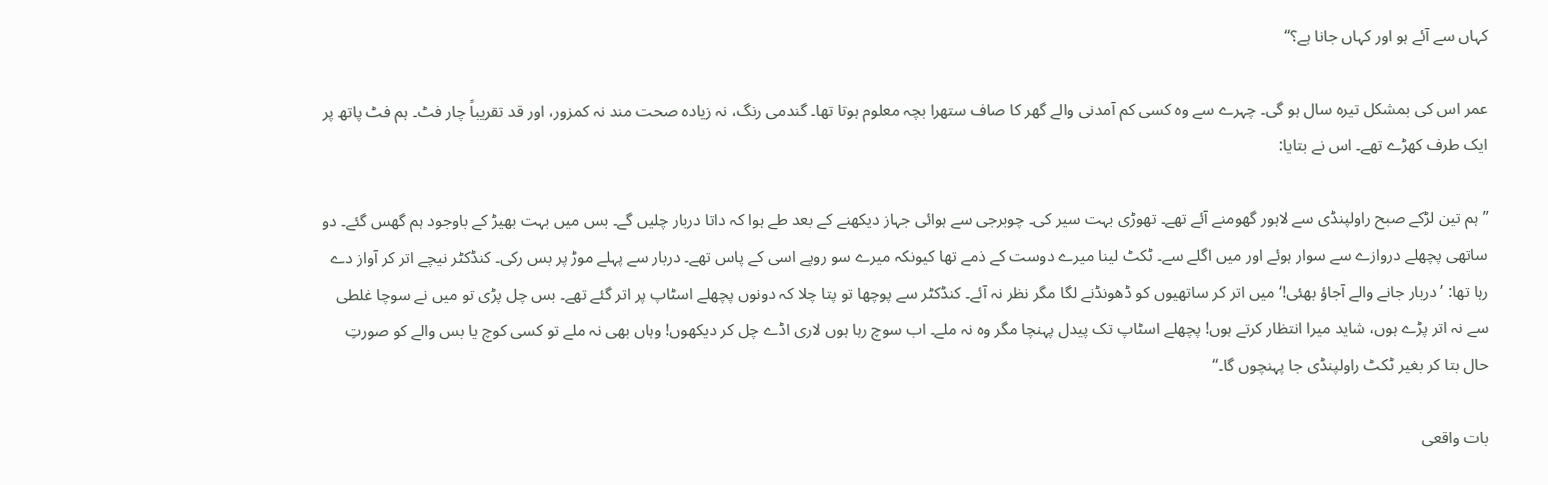کہاں سے آئے ہو اور کہاں جانا ہے؟“

عمر اس کی بمشکل تیرہ سال ہو گی۔ چہرے سے وہ کسی کم آمدنی والے گھر کا صاف ستھرا بچہ معلوم ہوتا تھا۔ گندمی رنگ، نہ زیادہ صحت مند نہ کمزور، اور قد تقریباً چار فٹ۔ ہم فٹ پاتھ پر ایک طرف کھڑے تھے۔ اس نے بتایا:

”ہم تین لڑکے صبح راولپنڈی سے لاہور گھومنے آئے تھے۔ تھوڑی بہت سیر کی۔ چوبرجی سے ہوائی جہاز دیکھنے کے بعد طے ہوا کہ داتا دربار چلیں گے۔ بس میں بہت بھیڑ کے باوجود ہم گھس گئے۔ دو ساتھی پچھلے دروازے سے سوار ہوئے اور میں اگلے سے۔ ٹکٹ لینا میرے دوست کے ذمے تھا کیونکہ میرے سو روپے اسی کے پاس تھے۔ دربار سے پہلے موڑ پر بس رکی۔ کنڈکٹر نیچے اتر کر آواز دے رہا تھا: ’دربار جانے والے آجاؤ بھئی!‘ میں اتر کر ساتھیوں کو ڈھونڈنے لگا مگر نظر نہ آئے۔ کنڈکٹر سے پوچھا تو پتا چلا کہ دونوں پچھلے اسٹاپ پر اتر گئے تھے۔ بس چل پڑی تو میں نے سوچا غلطی سے نہ اتر پڑے ہوں، شاید میرا انتظار کرتے ہوں! پچھلے اسٹاپ تک پیدل پہنچا مگر وہ نہ ملے۔ اب سوچ رہا ہوں لاری اڈے چل کر دیکھوں! وہاں بھی نہ ملے تو کسی کوچ یا بس والے کو صورتِ حال بتا کر بغیر ٹکٹ راولپنڈی جا پہنچوں گا۔“

بات واقعی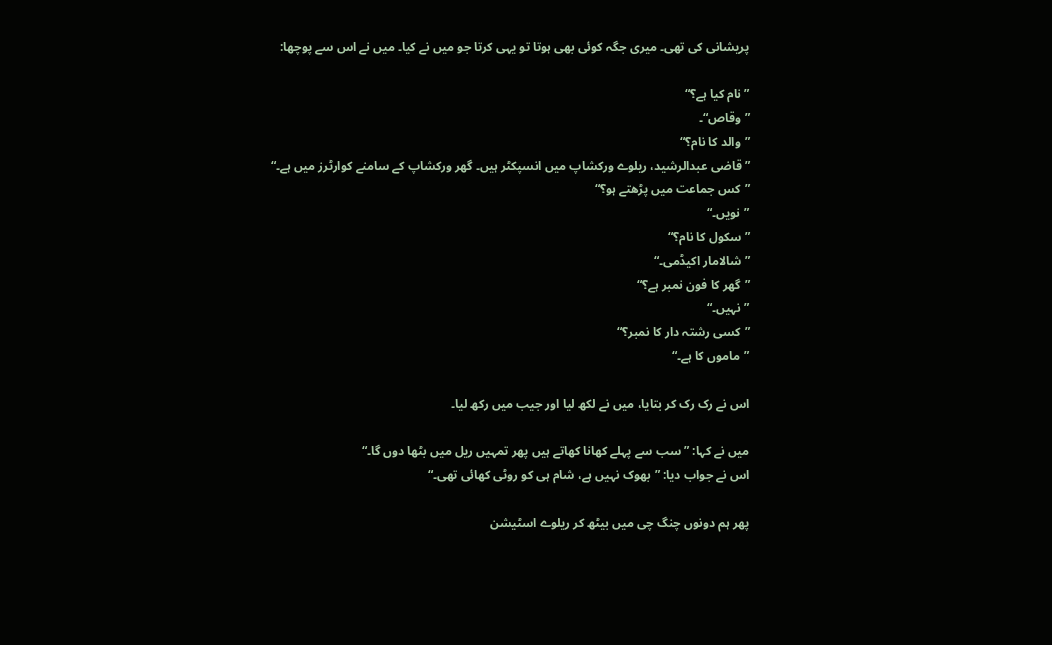پریشانی کی تھی۔ میری جگہ کوئی بھی ہوتا تو یہی کرتا جو میں نے کیا۔ میں نے اس سے پوچھا:

”نام کیا ہے؟“
”وقاص“۔
”والد کا نام؟“
”قاضی عبدالرشید، ریلوے ورکشاپ میں انسپکٹر ہیں۔ گھر ورکشاپ کے سامنے کوارٹرز میں ہے۔“
”کس جماعت میں پڑھتے ہو؟“
”نویں۔“
”سکول کا نام؟“
”شالامار اکیڈمی۔“
”گھر کا فون نمبر ہے؟“
”نہیں۔“
”کسی رشتہ دار کا نمبر؟“
”ماموں کا ہے۔“

اس نے رک رک کر بتایا، میں نے لکھ لیا اور جیب میں رکھ لیا۔

میں نے کہا: ”سب سے پہلے کھانا کھاتے ہیں پھر تمہیں ریل میں بٹھا دوں گا۔“
اس نے جواب دیا: ”بھوک نہیں ہے، شام ہی کو روٹی کھائی تھی۔“

پھر ہم دونوں چنگ چی میں بیٹھ کر ریلوے اسٹیشن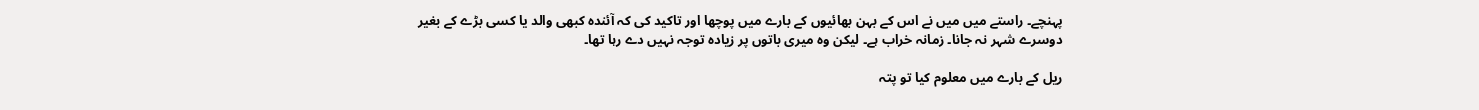پہنچے۔ راستے میں میں نے اس کے بہن بھائیوں کے بارے میں پوچھا اور تاکید کی کہ آئندہ کبھی والد یا کسی بڑے کے بغیر دوسرے شہر نہ جانا۔ زمانہ خراب ہے۔ لیکن وہ میری باتوں پر زیادہ توجہ نہیں دے رہا تھا۔

ریل کے بارے میں معلوم کیا تو پتہ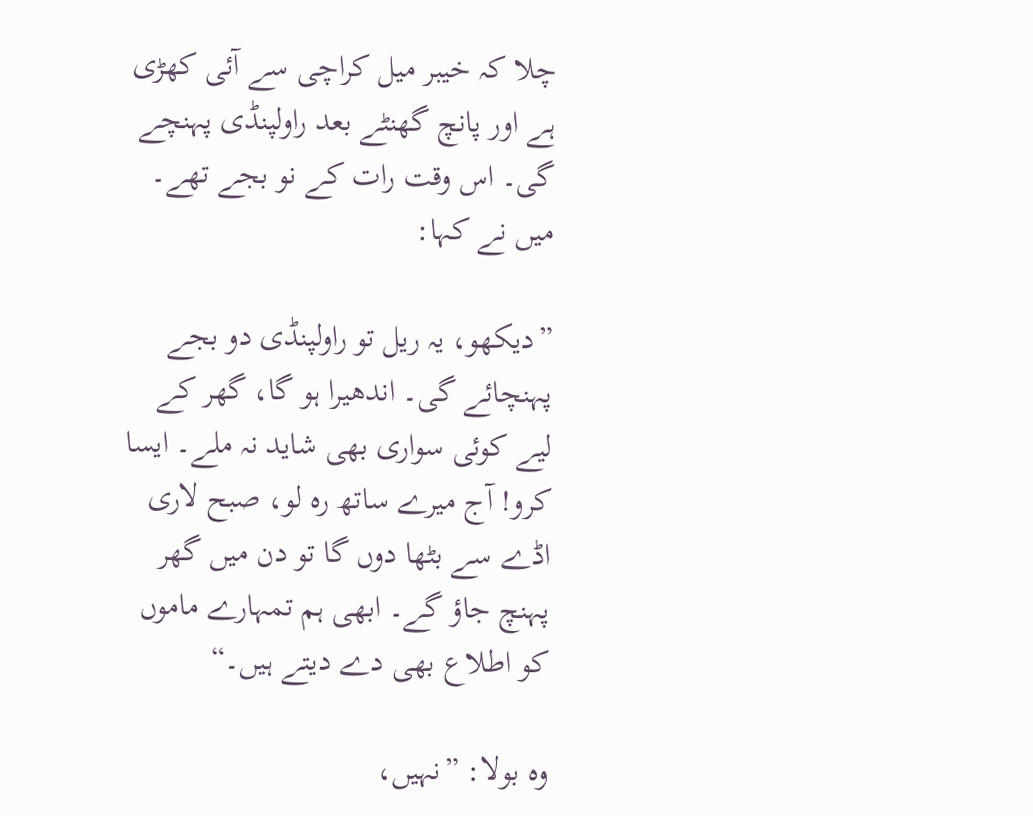چلا کہ خیبر میل کراچی سے آئی کھڑی ہے اور پانچ گھنٹے بعد راولپنڈی پہنچے گی۔ اس وقت رات کے نو بجے تھے۔ میں نے کہا:

”دیکھو، یہ ریل تو راولپنڈی دو بجے پہنچائے گی۔ اندھیرا ہو گا، گھر کے لیے کوئی سواری بھی شاید نہ ملے۔ ایسا کرو! آج میرے ساتھ رہ لو، صبح لاری اڈے سے بٹھا دوں گا تو دن میں گھر پہنچ جاؤ گے۔ ابھی ہم تمہارے ماموں کو اطلاع بھی دے دیتے ہیں۔“

وہ بولا: ”نہیں،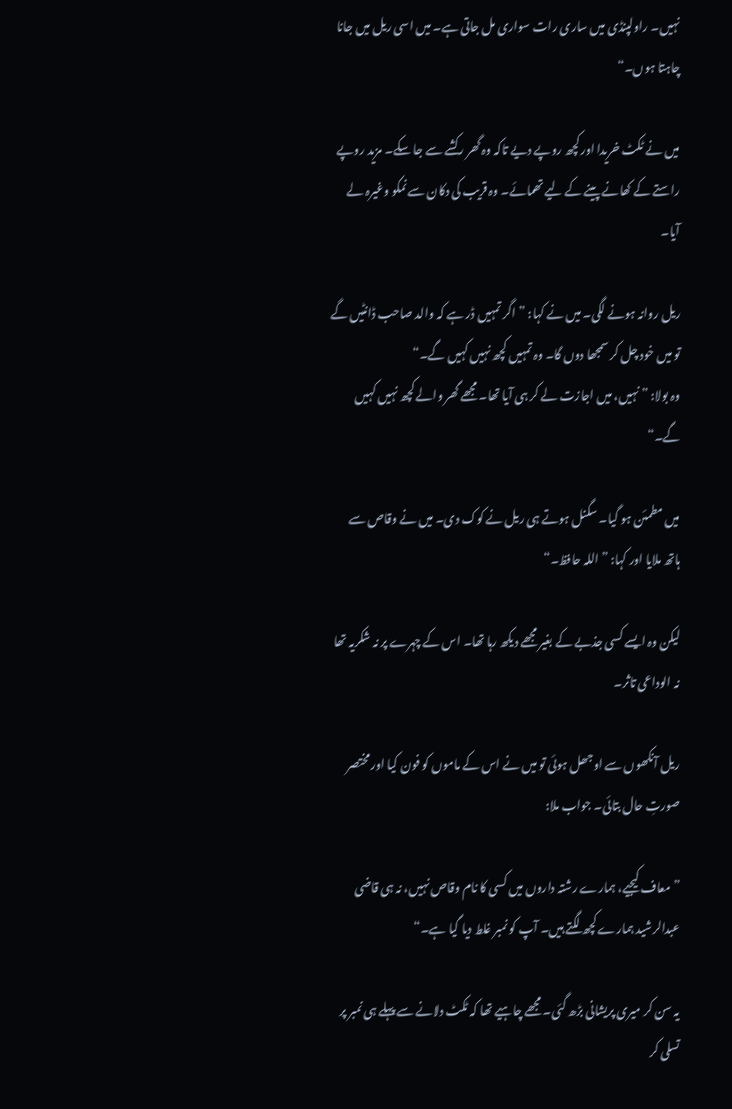نہیں۔ راولپنڈی میں ساری رات سواری مل جاتی ہے۔ میں اسی ریل میں جانا چاہتا ہوں۔“

میں نے ٹکٹ خریدا اور کچھ روپے دیے تاکہ وہ گھر رکشے سے جا سکے۔ مزید روپے راستے کے کھانے پینے کے لیے تھمائے۔ وہ قریب کی دکان سے نمکو وغیرہ لے آیا۔

ریل روانہ ہونے لگی۔ میں نے کہا: ”اگر تمہیں ڈر ہے کہ والد صاحب ڈانٹیں گے تو میں خود چل کر سمجھا دوں گا۔ وہ تمہیں کچھ نہیں کہیں گے۔“
وہ بولا: ”نہیں، میں اجازت لے کر ہی آیا تھا۔ مجھے گھر والے کچھ نہیں کہیں گے۔“

میں مطمئن ہو گیا۔ سگنل ہوتے ہی ریل نے کوک دی۔ میں نے وقاص سے ہاتھ ملایا اور کہا: ”اللہ حافظ۔“

لیکن وہ ایسے کسی جذبے کے بغیر مجھے دیکھ رہا تھا۔ اس کے چہرے پر نہ شکریہ تھا نہ الوداعی تاثر۔

ریل آنکھوں سے اوجھل ہوئی تو میں نے اس کے ماموں کو فون کیا اور مختصر صورتِ حال بتائی۔ جواب ملا:

”معاف کیجیے، ہمارے رشتہ داروں میں کسی کا نام وقاص نہیں، نہ ہی قاضی عبدالرشید ہمارے کچھ لگتے ہیں۔ آپ کو نمبر غلط دیا گیا ہے۔“

یہ سن کر میری پریشانی بڑھ گئی۔ مجھے چاہیے تھا کہ ٹکٹ دلانے سے پہلے ہی نمبر پر تسلی کر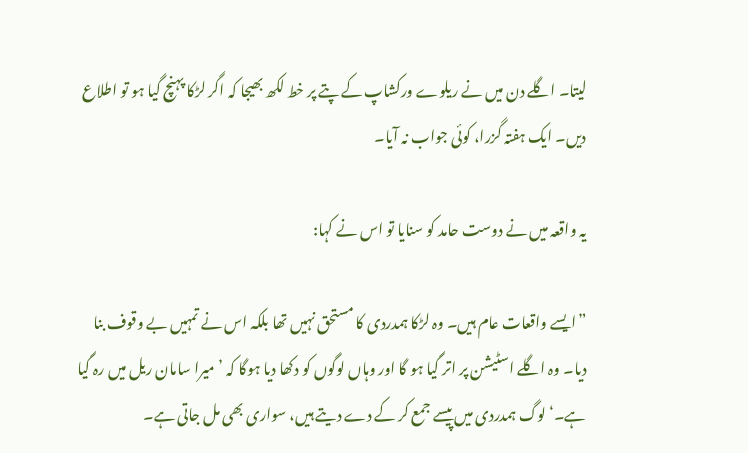لیتا۔ اگلے دن میں نے ریلوے ورکشاپ کے پتے پر خط لکھ بھیجا کہ اگر لڑکا پہنچ گیا ہو تو اطلاع دیں۔ ایک ہفتہ گزرا، کوئی جواب نہ آیا۔

یہ واقعہ میں نے دوست حامد کو سنایا تو اس نے کہا:

”ایسے واقعات عام ہیں۔ وہ لڑکا ہمدردی کا مستحق نہیں تھا بلکہ اس نے تمہیں بے وقوف بنا دیا۔ وہ اگلے اسٹیشن پر اتر گیا ہو گا اور وہاں لوگوں کو دکھا دیا ہوگا کہ ’میرا سامان ریل میں رہ گیا ہے۔‘ لوگ ہمدردی میں پیسے جمع کر کے دے دیتے ہیں، سواری بھی مل جاتی ہے۔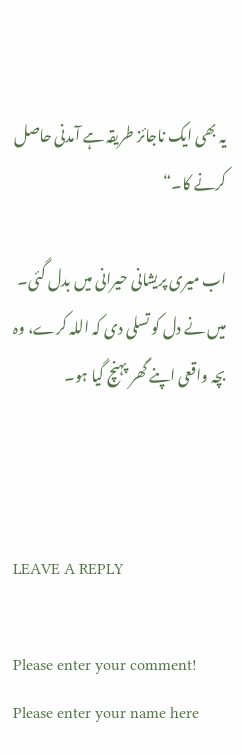یہ بھی ایک ناجائز طریقہ ہے آمدنی حاصل کرنے کا۔“

اب میری پریشانی حیرانی میں بدل گئی۔ میں نے دل کو تسلی دی کہ اللہ کرے، وہ بچہ واقعی اپنے گھر پہنچ گیا ہو۔



LEAVE A REPLY

Please enter your comment!
Please enter your name here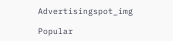Advertisingspot_img

Popular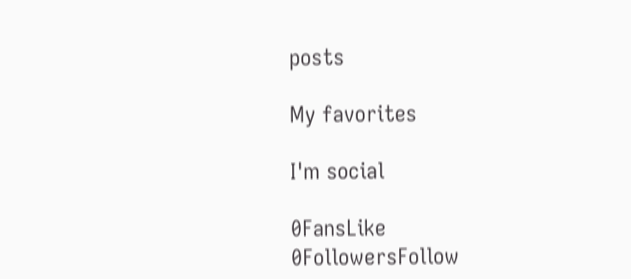posts

My favorites

I'm social

0FansLike
0FollowersFollow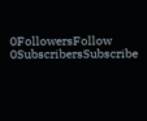0FollowersFollow
0SubscribersSubscribe